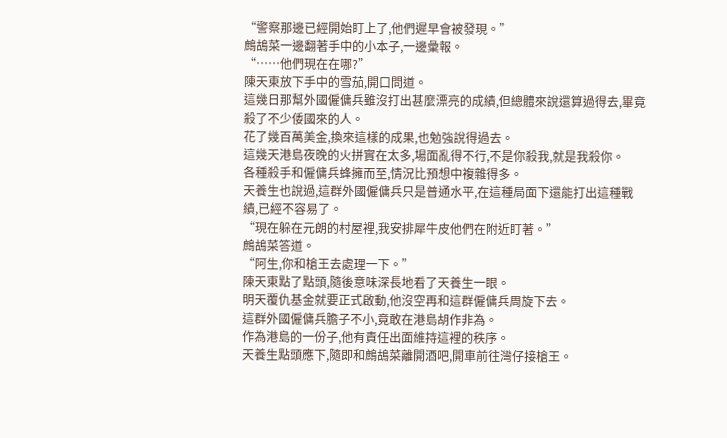“警察那邊已經開始盯上了,他們遲早會被發現。”
鷓鴣菜一邊翻著手中的小本子,一邊彙報。
“……他們現在在哪?”
陳天東放下手中的雪茄,開口問道。
這幾日那幫外國僱傭兵雖沒打出甚麼漂亮的成績,但總體來說還算過得去,畢竟殺了不少倭國來的人。
花了幾百萬美金,換來這樣的成果,也勉強說得過去。
這幾天港島夜晚的火拼實在太多,場面亂得不行,不是你殺我,就是我殺你。
各種殺手和僱傭兵蜂擁而至,情況比預想中複雜得多。
天養生也說過,這群外國僱傭兵只是普通水平,在這種局面下還能打出這種戰績,已經不容易了。
“現在躲在元朗的村屋裡,我安排犀牛皮他們在附近盯著。”
鷓鴣菜答道。
“阿生,你和槍王去處理一下。”
陳天東點了點頭,隨後意味深長地看了天養生一眼。
明天覆仇基金就要正式啟動,他沒空再和這群僱傭兵周旋下去。
這群外國僱傭兵膽子不小,竟敢在港島胡作非為。
作為港島的一份子,他有責任出面維持這裡的秩序。
天養生點頭應下,隨即和鷓鴣菜離開酒吧,開車前往灣仔接槍王。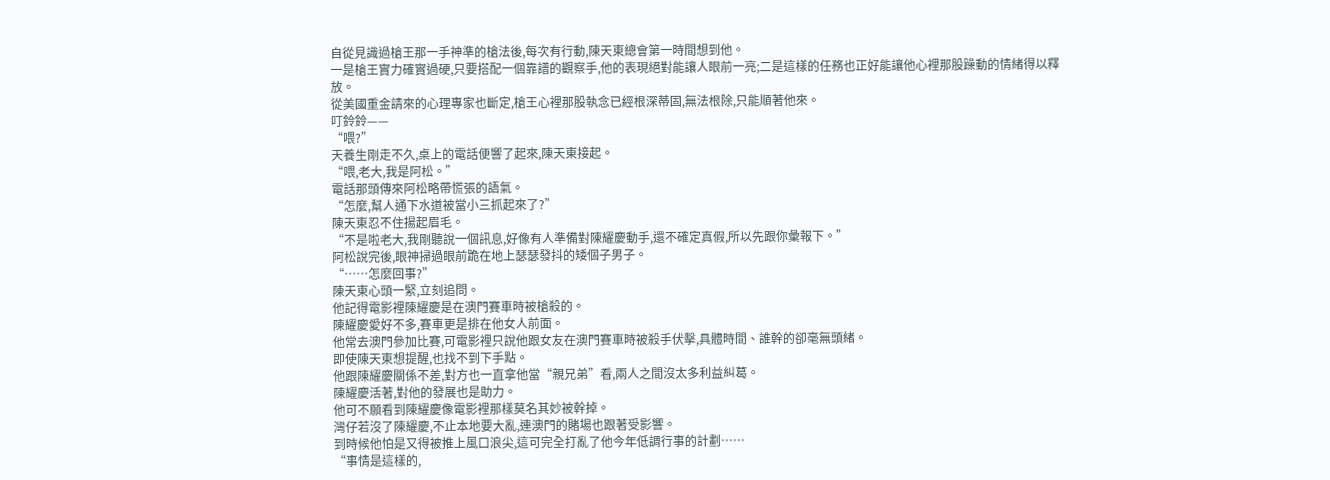自從見識過槍王那一手神準的槍法後,每次有行動,陳天東總會第一時間想到他。
一是槍王實力確實過硬,只要搭配一個靠譜的觀察手,他的表現絕對能讓人眼前一亮;二是這樣的任務也正好能讓他心裡那股躁動的情緒得以釋放。
從美國重金請來的心理專家也斷定,槍王心裡那股執念已經根深蒂固,無法根除,只能順著他來。
叮鈴鈴——
“喂?”
天養生剛走不久,桌上的電話便響了起來,陳天東接起。
“喂,老大,我是阿松。”
電話那頭傳來阿松略帶慌張的語氣。
“怎麼,幫人通下水道被當小三抓起來了?”
陳天東忍不住揚起眉毛。
“不是啦老大,我剛聽說一個訊息,好像有人準備對陳耀慶動手,還不確定真假,所以先跟你彙報下。”
阿松說完後,眼神掃過眼前跪在地上瑟瑟發抖的矮個子男子。
“……怎麼回事?”
陳天東心頭一緊,立刻追問。
他記得電影裡陳耀慶是在澳門賽車時被槍殺的。
陳耀慶愛好不多,賽車更是排在他女人前面。
他常去澳門參加比賽,可電影裡只說他跟女友在澳門賽車時被殺手伏擊,具體時間、誰幹的卻毫無頭緒。
即使陳天東想提醒,也找不到下手點。
他跟陳耀慶關係不差,對方也一直拿他當“親兄弟”看,兩人之間沒太多利益糾葛。
陳耀慶活著,對他的發展也是助力。
他可不願看到陳耀慶像電影裡那樣莫名其妙被幹掉。
灣仔若沒了陳耀慶,不止本地要大亂,連澳門的賭場也跟著受影響。
到時候他怕是又得被推上風口浪尖,這可完全打亂了他今年低調行事的計劃……
“事情是這樣的,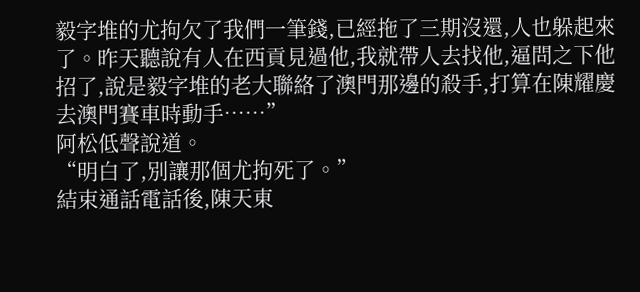毅字堆的尤拘欠了我們一筆錢,已經拖了三期沒還,人也躲起來了。昨天聽說有人在西貢見過他,我就帶人去找他,逼問之下他招了,說是毅字堆的老大聯絡了澳門那邊的殺手,打算在陳耀慶去澳門賽車時動手……”
阿松低聲說道。
“明白了,別讓那個尤拘死了。”
結束通話電話後,陳天東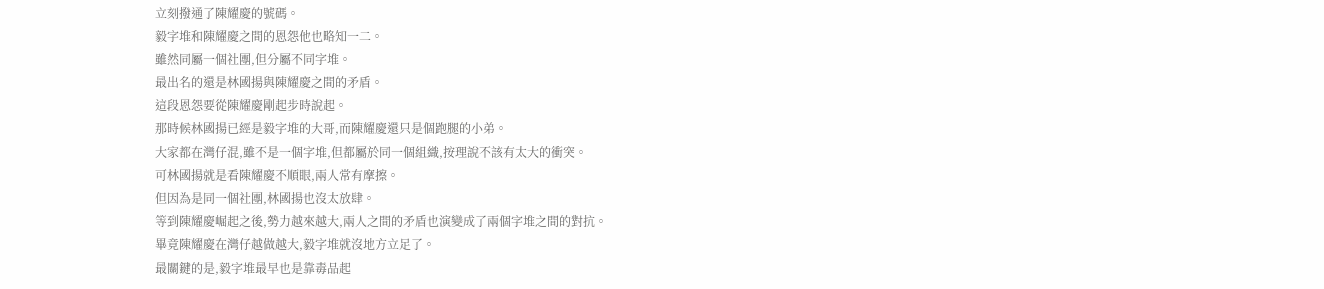立刻撥通了陳耀慶的號碼。
毅字堆和陳耀慶之間的恩怨他也略知一二。
雖然同屬一個社團,但分屬不同字堆。
最出名的還是林國揚與陳耀慶之間的矛盾。
這段恩怨要從陳耀慶剛起步時說起。
那時候林國揚已經是毅字堆的大哥,而陳耀慶還只是個跑腿的小弟。
大家都在灣仔混,雖不是一個字堆,但都屬於同一個組織,按理說不該有太大的衝突。
可林國揚就是看陳耀慶不順眼,兩人常有摩擦。
但因為是同一個社團,林國揚也沒太放肆。
等到陳耀慶崛起之後,勢力越來越大,兩人之間的矛盾也演變成了兩個字堆之間的對抗。
畢竟陳耀慶在灣仔越做越大,毅字堆就沒地方立足了。
最關鍵的是,毅字堆最早也是靠毒品起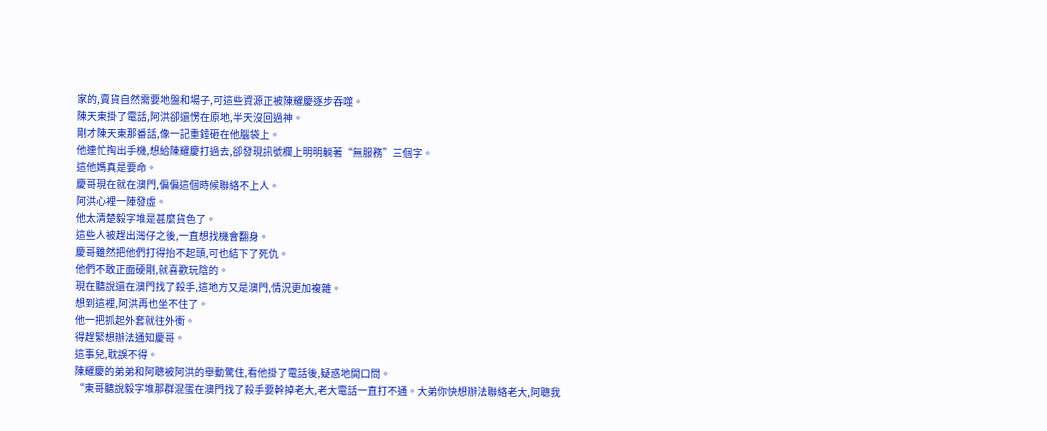家的,賣貨自然需要地盤和場子,可這些資源正被陳耀慶逐步吞噬。
陳天東掛了電話,阿洪卻還愣在原地,半天沒回過神。
剛才陳天東那番話,像一記重錘砸在他腦袋上。
他連忙掏出手機,想給陳耀慶打過去,卻發現訊號欄上明明躺著“無服務”三個字。
這他媽真是要命。
慶哥現在就在澳門,偏偏這個時候聯絡不上人。
阿洪心裡一陣發虛。
他太清楚毅字堆是甚麼貨色了。
這些人被趕出灣仔之後,一直想找機會翻身。
慶哥雖然把他們打得抬不起頭,可也結下了死仇。
他們不敢正面硬剛,就喜歡玩陰的。
現在聽說還在澳門找了殺手,這地方又是澳門,情況更加複雜。
想到這裡,阿洪再也坐不住了。
他一把抓起外套就往外衝。
得趕緊想辦法通知慶哥。
這事兒,耽誤不得。
陳耀慶的弟弟和阿聰被阿洪的舉動驚住,看他掛了電話後,疑惑地開口問。
“東哥聽說毅字堆那群混蛋在澳門找了殺手要幹掉老大,老大電話一直打不通。大弟你快想辦法聯絡老大,阿聰我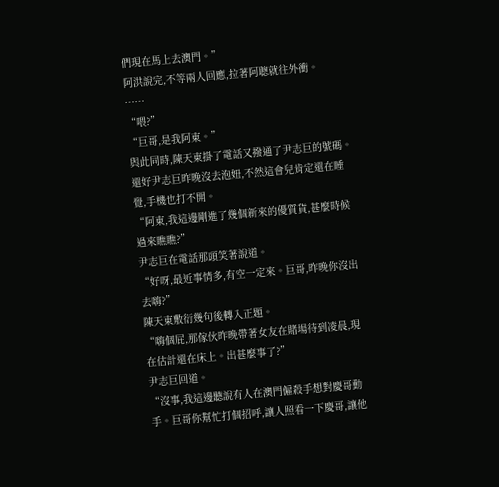們現在馬上去澳門。”
阿洪說完,不等兩人回應,拉著阿聰就往外衝。
……
“喂?”
“巨哥,是我阿東。”
與此同時,陳天東掛了電話又撥通了尹志巨的號碼。
還好尹志巨昨晚沒去泡妞,不然這會兒肯定還在睡覺,手機也打不開。
“阿東,我這邊剛進了幾個新來的優質貨,甚麼時候過來瞧瞧?”
尹志巨在電話那頭笑著說道。
“好呀,最近事情多,有空一定來。巨哥,昨晚你沒出去嗨?”
陳天東敷衍幾句後轉入正題。
“嗨個屁,那傢伙昨晚帶著女友在賭場待到凌晨,現在估計還在床上。出甚麼事了?”
尹志巨回道。
“沒事,我這邊聽說有人在澳門僱殺手想對慶哥動手。巨哥你幫忙打個招呼,讓人照看一下慶哥,讓他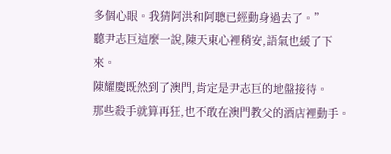多個心眼。我猜阿洪和阿聰已經動身過去了。”
聽尹志巨這麼一說,陳天東心裡稍安,語氣也緩了下來。
陳耀慶既然到了澳門,肯定是尹志巨的地盤接待。
那些殺手就算再狂,也不敢在澳門教父的酒店裡動手。